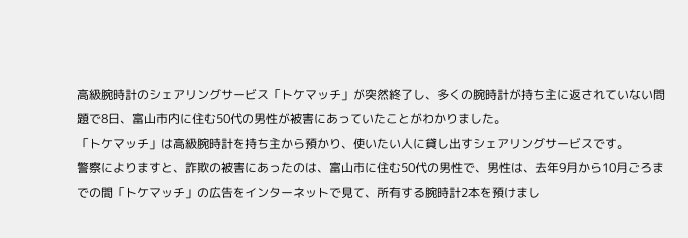高級腕時計のシェアリングサービス「トケマッチ」が突然終了し、多くの腕時計が持ち主に返されていない問題で8日、富山市内に住む50代の男性が被害にあっていたことがわかりました。
「トケマッチ」は高級腕時計を持ち主から預かり、使いたい人に貸し出すシェアリングサービスです。
警察によりますと、詐欺の被害にあったのは、富山市に住む50代の男性で、男性は、去年9月から10月ごろまでの間「トケマッチ」の広告をインターネットで見て、所有する腕時計2本を預けまし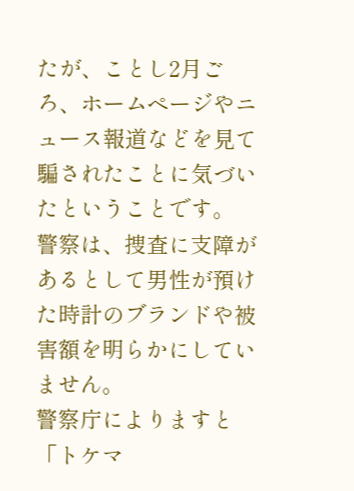たが、ことし2月ごろ、ホームページやニュース報道などを見て騙されたことに気づいたということです。
警察は、捜査に支障があるとして男性が預けた時計のブランドや被害額を明らかにしていません。
警察庁によりますと「トケマ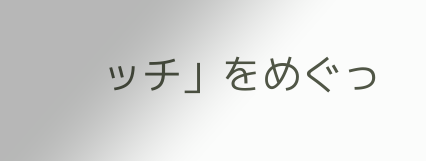ッチ」をめぐっ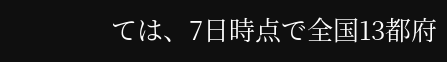ては、7日時点で全国13都府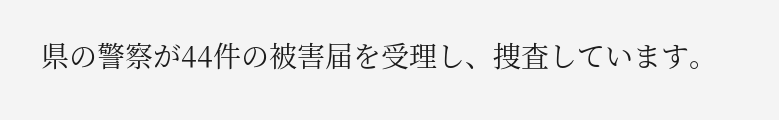県の警察が44件の被害届を受理し、捜査しています。